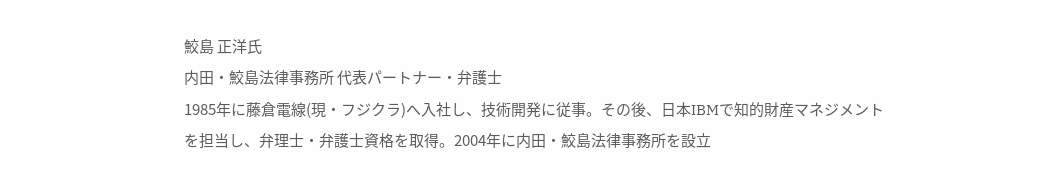鮫島 正洋氏
内田・鮫島法律事務所 代表パートナー・弁護士
1985年に藤倉電線(現・フジクラ)へ入社し、技術開発に従事。その後、日本IBMで知的財産マネジメントを担当し、弁理士・弁護士資格を取得。2004年に内田・鮫島法律事務所を設立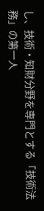し、技術・知財分野を専門とする「技術法務」の第一人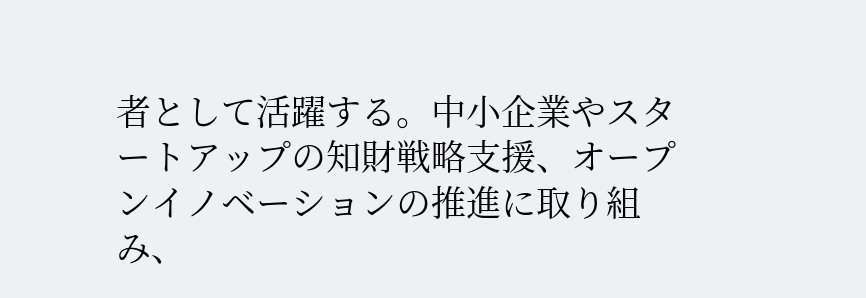者として活躍する。中小企業やスタートアップの知財戦略支援、オープンイノベーションの推進に取り組み、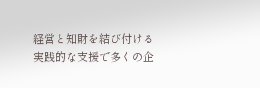経営と知財を結び付ける実践的な支援で多くの企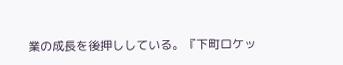業の成長を後押ししている。『下町ロケッ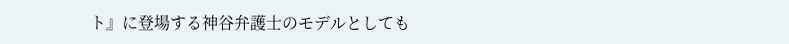ト』に登場する神谷弁護士のモデルとしても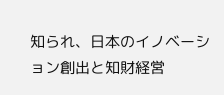知られ、日本のイノベーション創出と知財経営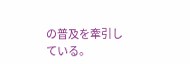の普及を牽引している。